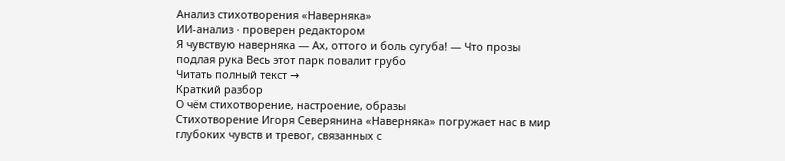Анализ стихотворения «Наверняка»
ИИ-анализ · проверен редактором
Я чувствую наверняка — Ах, оттого и боль сугуба! — Что прозы подлая рука Весь этот парк повалит грубо
Читать полный текст →
Краткий разбор
О чём стихотворение, настроение, образы
Стихотворение Игоря Северянина «Наверняка» погружает нас в мир глубоких чувств и тревог, связанных с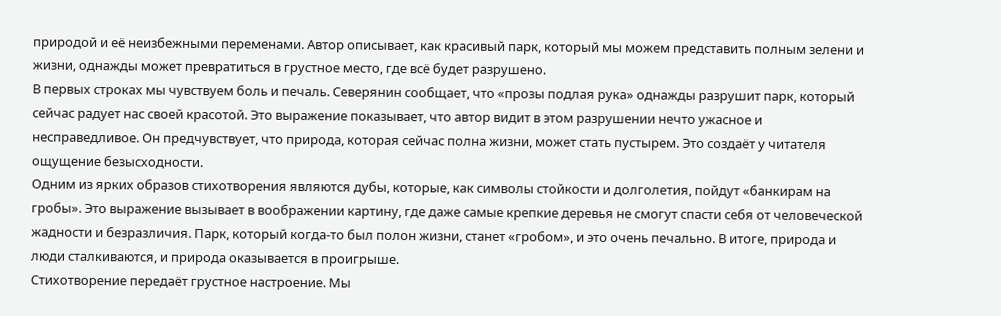природой и её неизбежными переменами. Автор описывает, как красивый парк, который мы можем представить полным зелени и жизни, однажды может превратиться в грустное место, где всё будет разрушено.
В первых строках мы чувствуем боль и печаль. Северянин сообщает, что «прозы подлая рука» однажды разрушит парк, который сейчас радует нас своей красотой. Это выражение показывает, что автор видит в этом разрушении нечто ужасное и несправедливое. Он предчувствует, что природа, которая сейчас полна жизни, может стать пустырем. Это создаёт у читателя ощущение безысходности.
Одним из ярких образов стихотворения являются дубы, которые, как символы стойкости и долголетия, пойдут «банкирам на гробы». Это выражение вызывает в воображении картину, где даже самые крепкие деревья не смогут спасти себя от человеческой жадности и безразличия. Парк, который когда-то был полон жизни, станет «гробом», и это очень печально. В итоге, природа и люди сталкиваются, и природа оказывается в проигрыше.
Стихотворение передаёт грустное настроение. Мы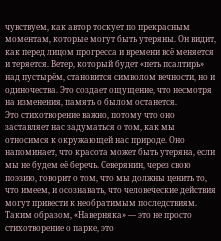чувствуем, как автор тоскует по прекрасным моментам, которые могут быть утеряны. Он видит, как перед лицом прогресса и времени всё меняется и теряется. Ветер, который будет «петь псалтирь» над пустырём, становится символом вечности, но и одиночества. Это создает ощущение, что несмотря на изменения, память о былом останется.
Это стихотворение важно, потому что оно заставляет нас задуматься о том, как мы относимся к окружающей нас природе. Оно напоминает, что красота может быть утеряна, если мы не будем её беречь. Северянин, через свою поэзию, говорит о том, что мы должны ценить то, что имеем, и осознавать, что человеческие действия могут привести к необратимым последствиям.
Таким образом, «Наверняка» — это не просто стихотворение о парке, это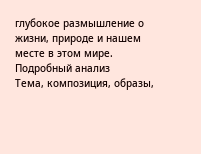глубокое размышление о жизни, природе и нашем месте в этом мире.
Подробный анализ
Тема, композиция, образы,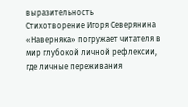выразительность
Стихотворение Игоря Северянина «Наверняка» погружает читателя в мир глубокой личной рефлексии, где личные переживания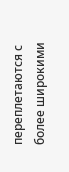переплетаются с более широкими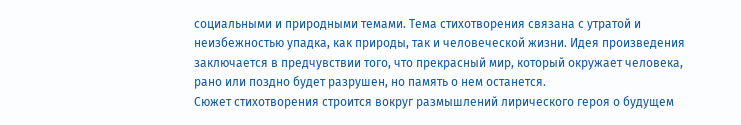социальными и природными темами. Тема стихотворения связана с утратой и неизбежностью упадка, как природы, так и человеческой жизни. Идея произведения заключается в предчувствии того, что прекрасный мир, который окружает человека, рано или поздно будет разрушен, но память о нем останется.
Сюжет стихотворения строится вокруг размышлений лирического героя о будущем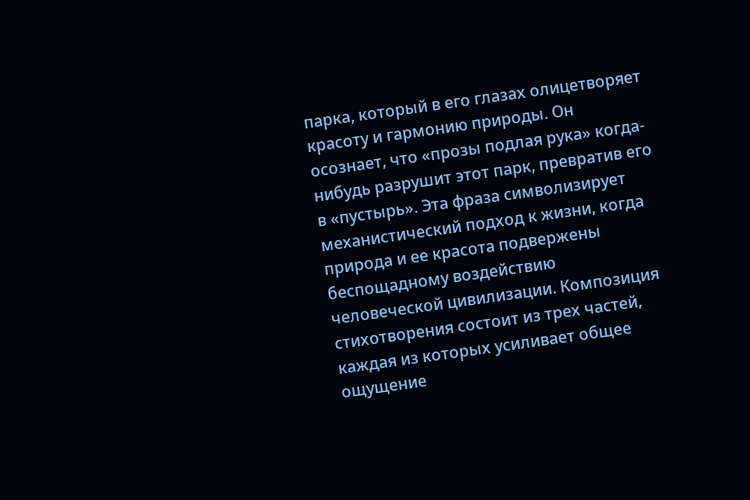парка, который в его глазах олицетворяет красоту и гармонию природы. Он осознает, что «прозы подлая рука» когда-нибудь разрушит этот парк, превратив его в «пустырь». Эта фраза символизирует механистический подход к жизни, когда природа и ее красота подвержены беспощадному воздействию человеческой цивилизации. Композиция стихотворения состоит из трех частей, каждая из которых усиливает общее ощущение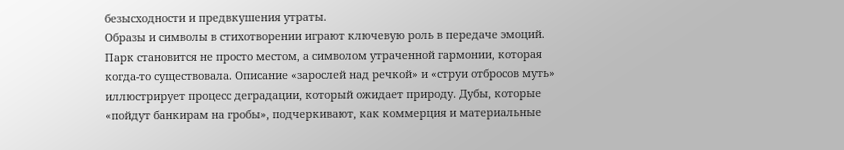безысходности и предвкушения утраты.
Образы и символы в стихотворении играют ключевую роль в передаче эмоций. Парк становится не просто местом, а символом утраченной гармонии, которая когда-то существовала. Описание «зарослей над речкой» и «струи отбросов муть» иллюстрирует процесс деградации, который ожидает природу. Дубы, которые «пойдут банкирам на гробы», подчеркивают, как коммерция и материальные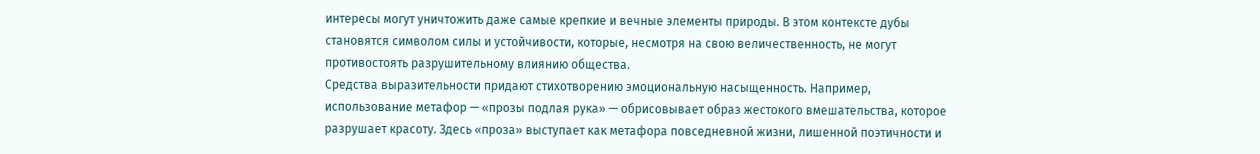интересы могут уничтожить даже самые крепкие и вечные элементы природы. В этом контексте дубы становятся символом силы и устойчивости, которые, несмотря на свою величественность, не могут противостоять разрушительному влиянию общества.
Средства выразительности придают стихотворению эмоциональную насыщенность. Например, использование метафор — «прозы подлая рука» — обрисовывает образ жестокого вмешательства, которое разрушает красоту. Здесь «проза» выступает как метафора повседневной жизни, лишенной поэтичности и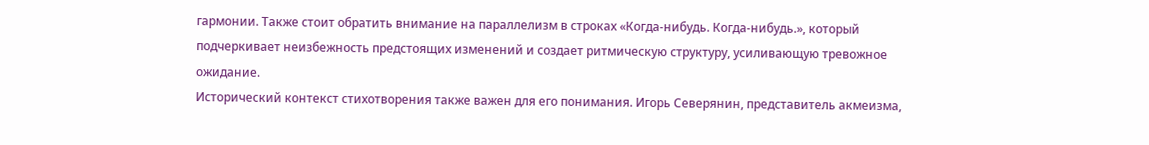гармонии. Также стоит обратить внимание на параллелизм в строках «Когда-нибудь. Когда-нибудь.», который подчеркивает неизбежность предстоящих изменений и создает ритмическую структуру, усиливающую тревожное ожидание.
Исторический контекст стихотворения также важен для его понимания. Игорь Северянин, представитель акмеизма,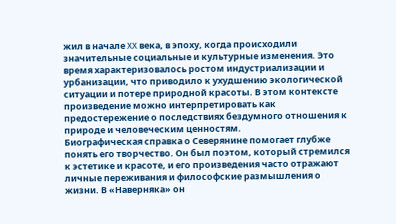жил в начале XX века, в эпоху, когда происходили значительные социальные и культурные изменения. Это время характеризовалось ростом индустриализации и урбанизации, что приводило к ухудшению экологической ситуации и потере природной красоты. В этом контексте произведение можно интерпретировать как предостережение о последствиях бездумного отношения к природе и человеческим ценностям.
Биографическая справка о Северянине помогает глубже понять его творчество. Он был поэтом, который стремился к эстетике и красоте, и его произведения часто отражают личные переживания и философские размышления о жизни. В «Наверняка» он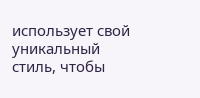использует свой уникальный стиль, чтобы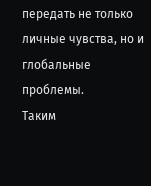передать не только личные чувства, но и глобальные проблемы.
Таким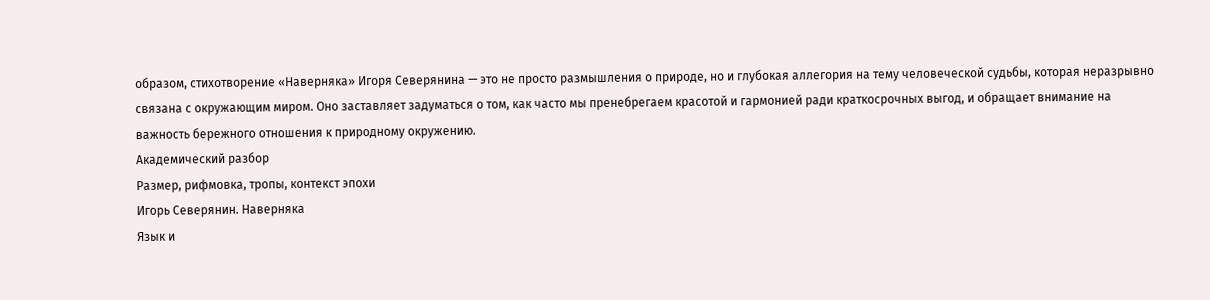образом, стихотворение «Наверняка» Игоря Северянина — это не просто размышления о природе, но и глубокая аллегория на тему человеческой судьбы, которая неразрывно связана с окружающим миром. Оно заставляет задуматься о том, как часто мы пренебрегаем красотой и гармонией ради краткосрочных выгод, и обращает внимание на важность бережного отношения к природному окружению.
Академический разбор
Размер, рифмовка, тропы, контекст эпохи
Игорь Северянин. Наверняка
Язык и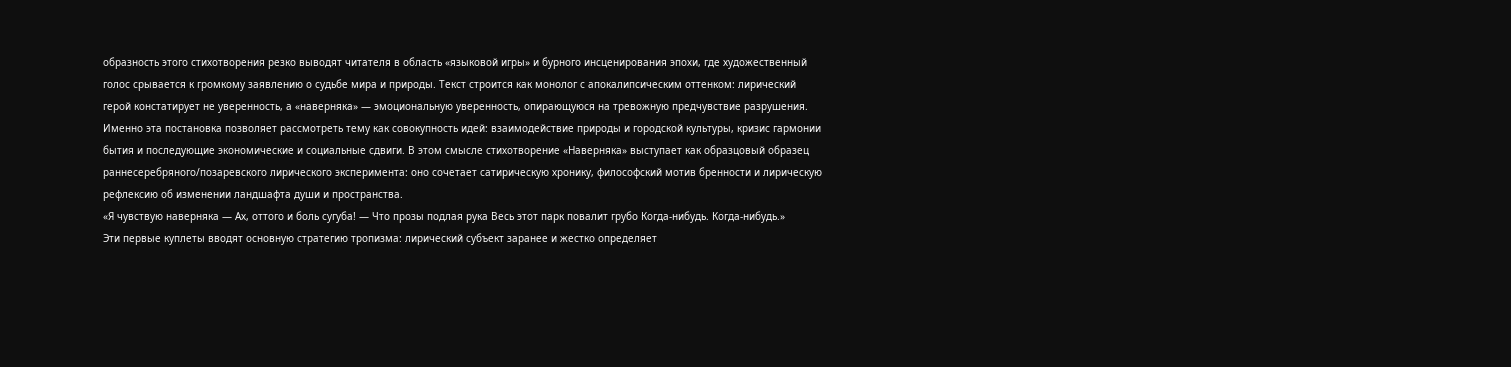образность этого стихотворения резко выводят читателя в область «языковой игры» и бурного инсценирования эпохи, где художественный голос срывается к громкому заявлению о судьбе мира и природы. Текст строится как монолог с апокалипсическим оттенком: лирический герой констатирует не уверенность, а «наверняка» — эмоциональную уверенность, опирающуюся на тревожную предчувствие разрушения. Именно эта постановка позволяет рассмотреть тему как совокупность идей: взаимодействие природы и городской культуры, кризис гармонии бытия и последующие экономические и социальные сдвиги. В этом смысле стихотворение «Наверняка» выступает как образцовый образец раннесеребряного/позаревского лирического эксперимента: оно сочетает сатирическую хронику, философский мотив бренности и лирическую рефлексию об изменении ландшафта души и пространства.
«Я чувствую наверняка — Ах, оттого и боль сугуба! — Что прозы подлая рука Весь этот парк повалит грубо Когда-нибудь. Когда-нибудь.»
Эти первые куплеты вводят основную стратегию тропизма: лирический субъект заранее и жестко определяет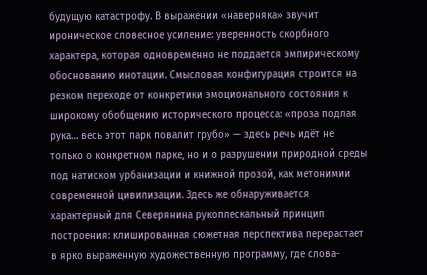будущую катастрофу. В выражении «наверняка» звучит ироническое словесное усиление: уверенность скорбного характера, которая одновременно не поддается эмпирическому обоснованию инотации. Смысловая конфигурация строится на резком переходе от конкретики эмоционального состояния к широкому обобщению исторического процесса: «проза подлая рука… весь этот парк повалит грубо» — здесь речь идёт не только о конкретном парке, но и о разрушении природной среды под натиском урбанизации и книжной прозой, как метонимии современной цивилизации. Здесь же обнаруживается характерный для Северянина рукоплескальный принцип построения: клишированная сюжетная перспектива перерастает в ярко выраженную художественную программу, где слова-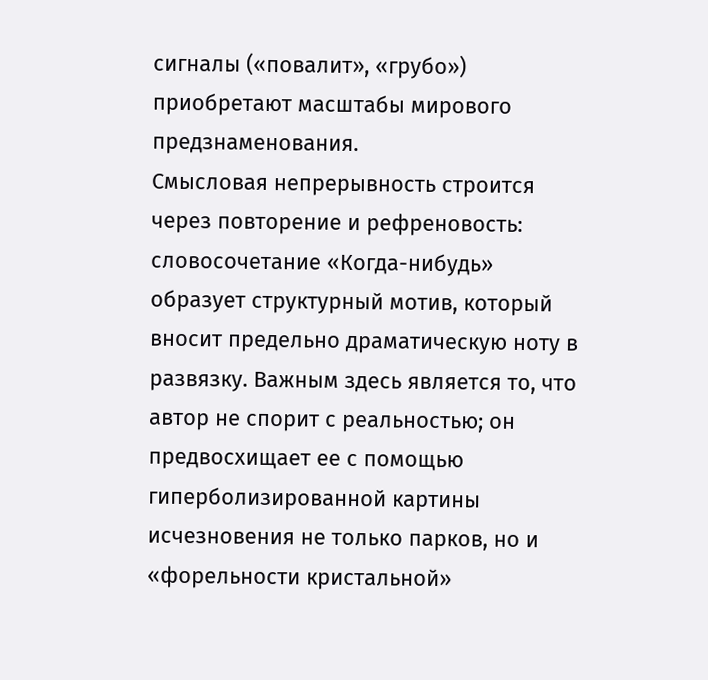сигналы («повалит», «грубо») приобретают масштабы мирового предзнаменования.
Смысловая непрерывность строится через повторение и рефреновость: словосочетание «Когда-нибудь» образует структурный мотив, который вносит предельно драматическую ноту в развязку. Важным здесь является то, что автор не спорит с реальностью; он предвосхищает ее с помощью гиперболизированной картины исчезновения не только парков, но и «форельности кристальной»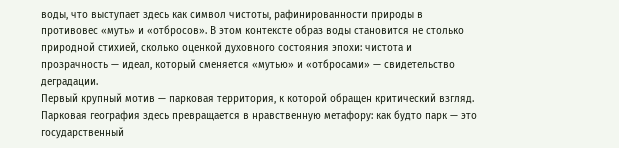воды, что выступает здесь как символ чистоты, рафинированности природы в противовес «муть» и «отбросов». В этом контексте образ воды становится не столько природной стихией, сколько оценкой духовного состояния эпохи: чистота и прозрачность — идеал, который сменяется «мутью» и «отбросами» — свидетельство деградации.
Первый крупный мотив — парковая территория, к которой обращен критический взгляд. Парковая география здесь превращается в нравственную метафору: как будто парк — это государственный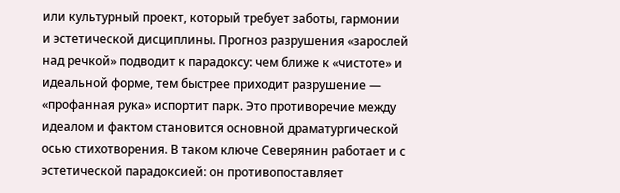или культурный проект, который требует заботы, гармонии и эстетической дисциплины. Прогноз разрушения «зарослей над речкой» подводит к парадоксу: чем ближе к «чистоте» и идеальной форме, тем быстрее приходит разрушение — «профанная рука» испортит парк. Это противоречие между идеалом и фактом становится основной драматургической осью стихотворения. В таком ключе Северянин работает и с эстетической парадоксией: он противопоставляет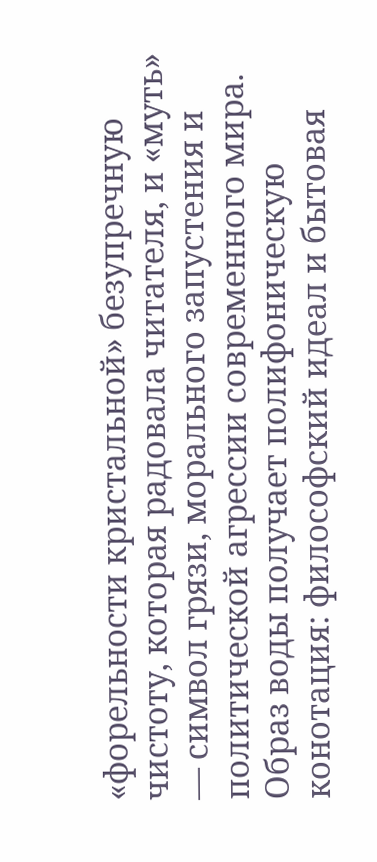«форельности кристальной» безупречную чистоту, которая радовала читателя, и «муть» — символ грязи, морального запустения и политической агрессии современного мира. Образ воды получает полифоническую конотация: философский идеал и бытовая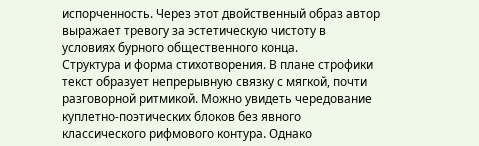испорченность. Через этот двойственный образ автор выражает тревогу за эстетическую чистоту в условиях бурного общественного конца.
Структура и форма стихотворения. В плане строфики текст образует непрерывную связку с мягкой, почти разговорной ритмикой. Можно увидеть чередование куплетно-поэтических блоков без явного классического рифмового контура. Однако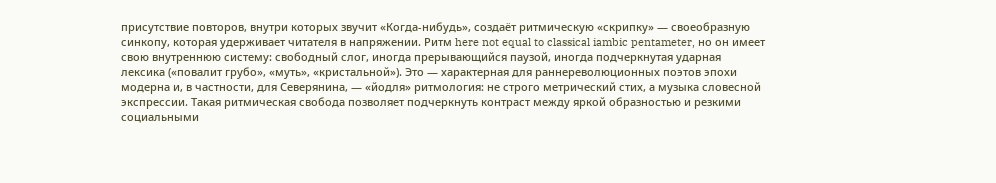присутствие повторов, внутри которых звучит «Когда-нибудь», создаёт ритмическую «скрипку» — своеобразную синкопу, которая удерживает читателя в напряжении. Ритм here not equal to classical iambic pentameter, но он имеет свою внутреннюю систему: свободный слог, иногда прерывающийся паузой, иногда подчеркнутая ударная лексика («повалит грубо», «муть», «кристальной»). Это — характерная для раннереволюционных поэтов эпохи модерна и, в частности, для Северянина, — «йодля» ритмология: не строго метрический стих, а музыка словесной экспрессии. Такая ритмическая свобода позволяет подчеркнуть контраст между яркой образностью и резкими социальными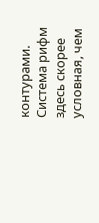контурами.
Система рифм здесь скорее условная, чем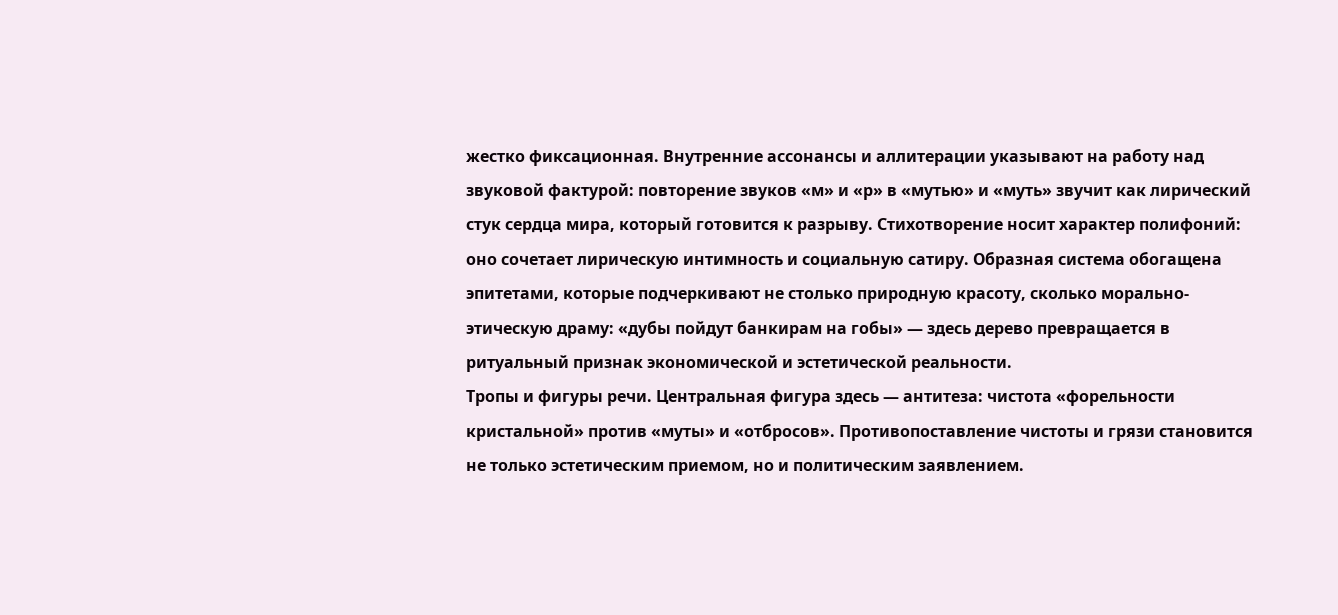жестко фиксационная. Внутренние ассонансы и аллитерации указывают на работу над звуковой фактурой: повторение звуков «м» и «р» в «мутью» и «муть» звучит как лирический стук сердца мира, который готовится к разрыву. Стихотворение носит характер полифоний: оно сочетает лирическую интимность и социальную сатиру. Образная система обогащена эпитетами, которые подчеркивают не столько природную красоту, сколько морально-этическую драму: «дубы пойдут банкирам на гобы» — здесь дерево превращается в ритуальный признак экономической и эстетической реальности.
Тропы и фигуры речи. Центральная фигура здесь — антитеза: чистота «форельности кристальной» против «муты» и «отбросов». Противопоставление чистоты и грязи становится не только эстетическим приемом, но и политическим заявлением.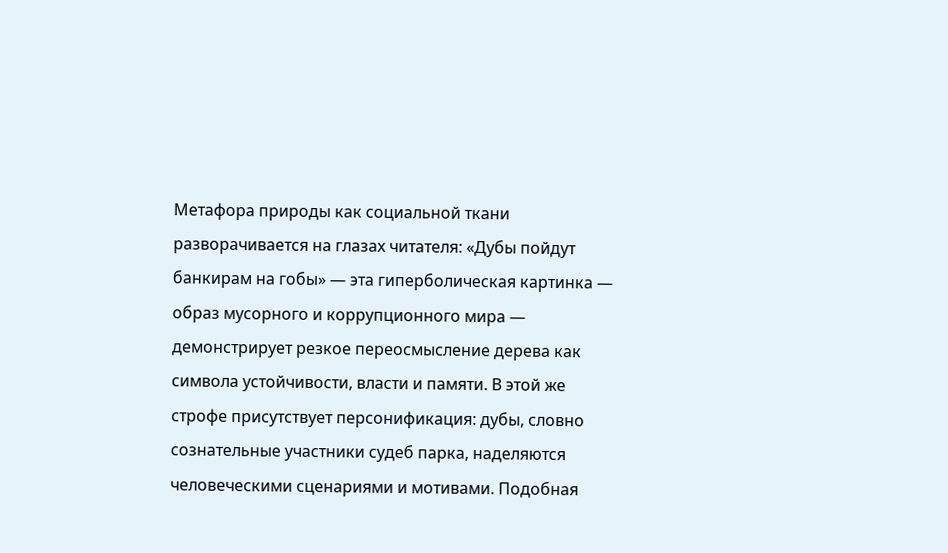Метафора природы как социальной ткани разворачивается на глазах читателя: «Дубы пойдут банкирам на гобы» — эта гиперболическая картинка — образ мусорного и коррупционного мира — демонстрирует резкое переосмысление дерева как символа устойчивости, власти и памяти. В этой же строфе присутствует персонификация: дубы, словно сознательные участники судеб парка, наделяются человеческими сценариями и мотивами. Подобная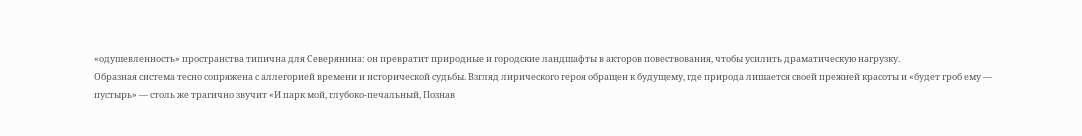«одушевленность» пространства типична для Северянина: он превратит природные и городские ландшафты в акторов повествования, чтобы усилить драматическую нагрузку.
Образная система тесно сопряжена с аллегорией времени и исторической судьбы. Взгляд лирического героя обращен к будущему, где природа лишается своей прежней красоты и «будет гроб ему — пустырь» — столь же трагично звучит «И парк мой, глубоко-печальный, Познав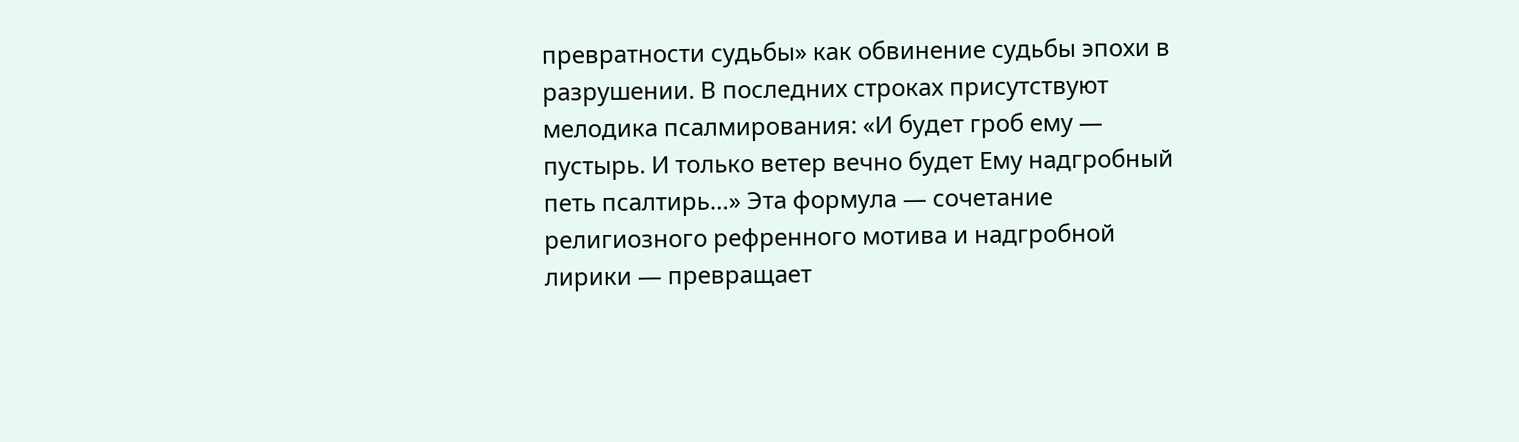превратности судьбы» как обвинение судьбы эпохи в разрушении. В последних строках присутствуют мелодика псалмирования: «И будет гроб ему — пустырь. И только ветер вечно будет Ему надгробный петь псалтирь…» Эта формула — сочетание религиозного рефренного мотива и надгробной лирики — превращает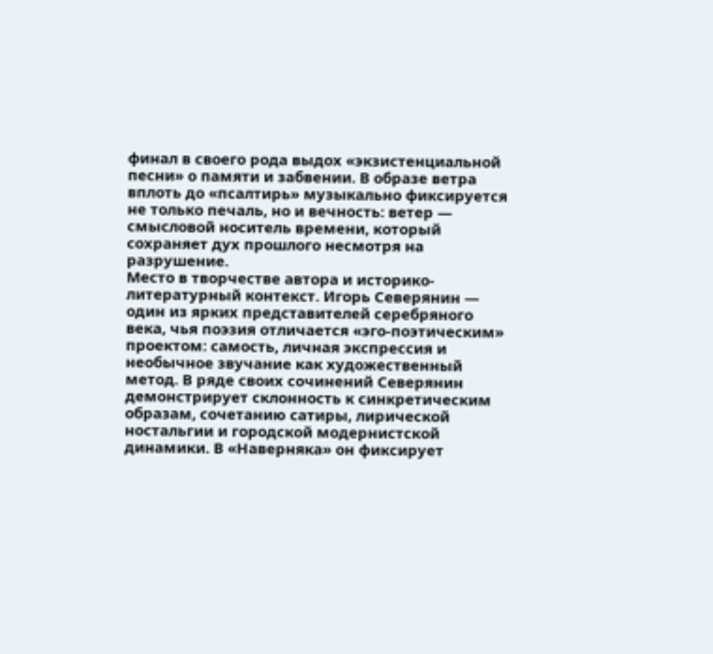финал в своего рода выдох «экзистенциальной песни» о памяти и забвении. В образе ветра вплоть до «псалтирь» музыкально фиксируется не только печаль, но и вечность: ветер — смысловой носитель времени, который сохраняет дух прошлого несмотря на разрушение.
Место в творчестве автора и историко-литературный контекст. Игорь Северянин — один из ярких представителей серебряного века, чья поэзия отличается «эго-поэтическим» проектом: самость, личная экспрессия и необычное звучание как художественный метод. В ряде своих сочинений Северянин демонстрирует склонность к синкретическим образам, сочетанию сатиры, лирической ностальгии и городской модернистской динамики. В «Наверняка» он фиксирует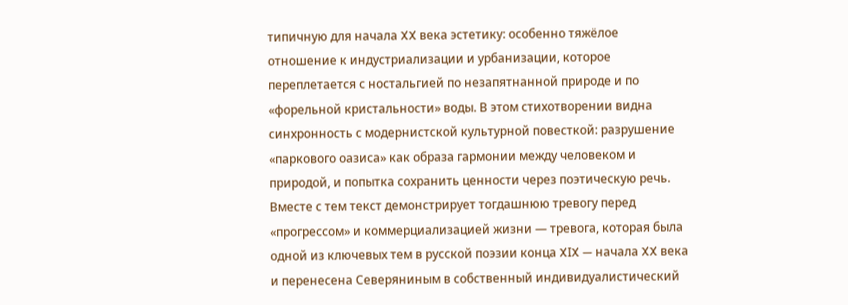типичную для начала XX века эстетику: особенно тяжёлое отношение к индустриализации и урбанизации, которое переплетается с ностальгией по незапятнанной природе и по «форельной кристальности» воды. В этом стихотворении видна синхронность с модернистской культурной повесткой: разрушение «паркового оазиса» как образа гармонии между человеком и природой, и попытка сохранить ценности через поэтическую речь. Вместе с тем текст демонстрирует тогдашнюю тревогу перед «прогрессом» и коммерциализацией жизни — тревога, которая была одной из ключевых тем в русской поэзии конца XIX — начала XX века и перенесена Северяниным в собственный индивидуалистический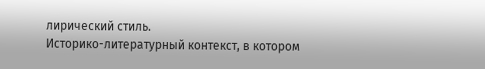лирический стиль.
Историко-литературный контекст, в котором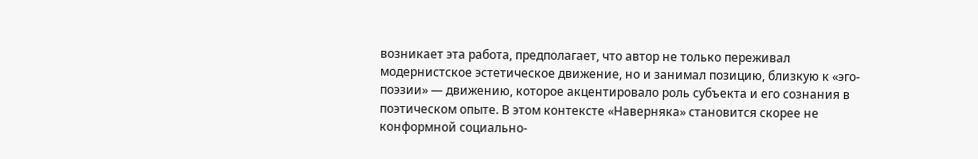возникает эта работа, предполагает, что автор не только переживал модернистское эстетическое движение, но и занимал позицию, близкую к «эго-поэзии» — движению, которое акцентировало роль субъекта и его сознания в поэтическом опыте. В этом контексте «Наверняка» становится скорее не конформной социально-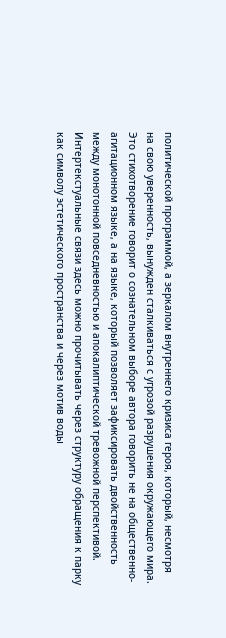политической программой, а зеркалом внутреннего кризиса героя, который, несмотря на свою уверенность, вынужден сталкиваться с угрозой разрушения окружающего мира. Это стихотворение говорит о сознательном выборе автора говорить не на общественно-агитационном языке, а на языке, который позволяет зафиксировать двойственность между монотонной повседневностью и апокалиптической тревожной перспективой.
Интертекстуальные связи здесь можно прочитывать через структуру обращения к парку как символу эстетического пространства и через мотив воды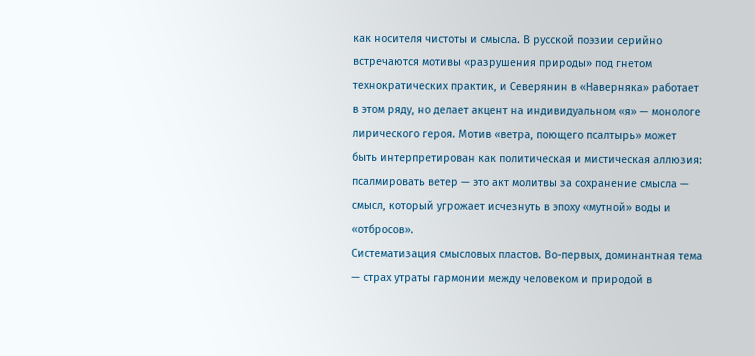как носителя чистоты и смысла. В русской поэзии серийно встречаются мотивы «разрушения природы» под гнетом технократических практик, и Северянин в «Наверняка» работает в этом ряду, но делает акцент на индивидуальном «я» — монологе лирического героя. Мотив «ветра, поющего псалтырь» может быть интерпретирован как политическая и мистическая аллюзия: псалмировать ветер — это акт молитвы за сохранение смысла — смысл, который угрожает исчезнуть в эпоху «мутной» воды и «отбросов».
Систематизация смысловых пластов. Во-первых, доминантная тема — страх утраты гармонии между человеком и природой в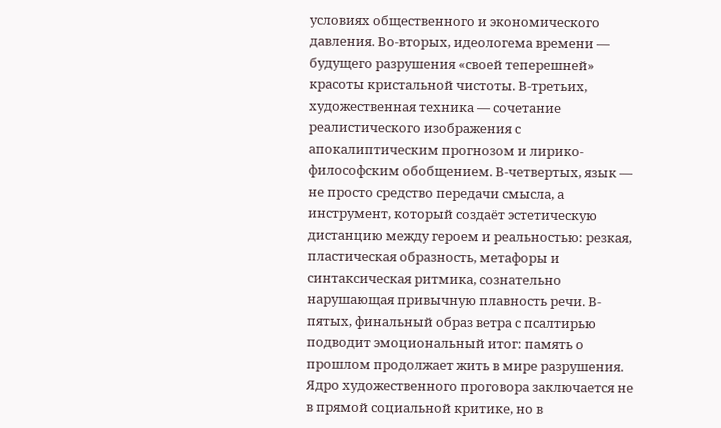условиях общественного и экономического давления. Во-вторых, идеологема времени — будущего разрушения «своей теперешней» красоты кристальной чистоты. В-третьих, художественная техника — сочетание реалистического изображения с апокалиптическим прогнозом и лирико-философским обобщением. В-четвертых, язык — не просто средство передачи смысла, а инструмент, который создаёт эстетическую дистанцию между героем и реальностью: резкая, пластическая образность, метафоры и синтаксическая ритмика, сознательно нарушающая привычную плавность речи. В-пятых, финальный образ ветра с псалтирью подводит эмоциональный итог: память о прошлом продолжает жить в мире разрушения.
Ядро художественного проговора заключается не в прямой социальной критике, но в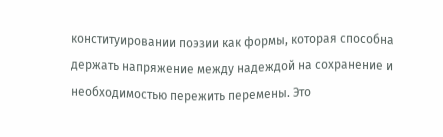конституировании поэзии как формы, которая способна держать напряжение между надеждой на сохранение и необходимостью пережить перемены. Это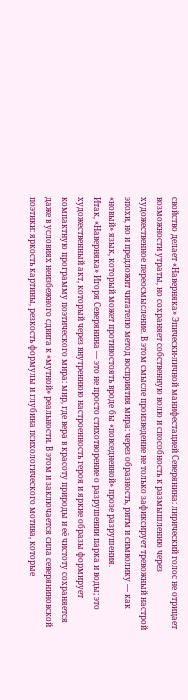свойство делает «Наверняка» Эпически-личной манифестацией Северянина: лирический голос не отрицает возможности утраты, но сохраняет собственную волю и способность к размышлению через художественное переосмысление. В этом смысле произведение не только зафиксирует тревожный настрой эпохи, но и предложит читателю метод восприятия мира: через образность, ритм и символику — как «новый» язык, который может противостоять вроде бы «повседневной» прозе разрушения.
Итак, «Наверняка» Игоря Северянина — это не просто стихотворение о разрушении парка и воды; это художественный акт, который через внутреннюю настроенность героя и яркие образы формирует компактную программу поэтического мира: мир, где вера в красоту природы и её чистоту сохраняется даже в условиях неизбежного сдвига к «мутной» реальности. В этом и заключается сила северяниновской поэтики: яркость картины, резкость формулы и глубина психологического мотива, которые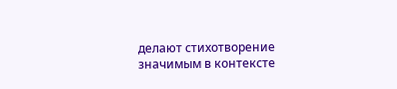делают стихотворение значимым в контексте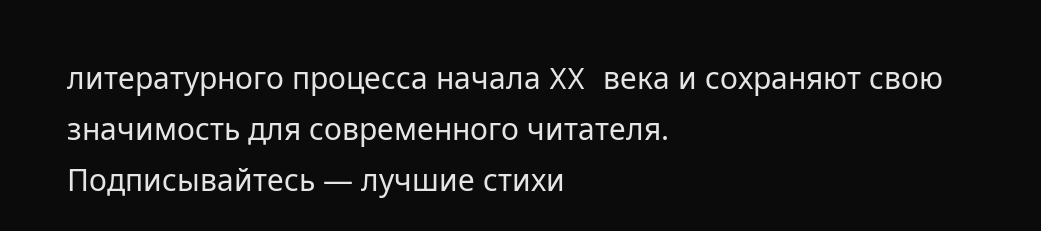литературного процесса начала XX века и сохраняют свою значимость для современного читателя.
Подписывайтесь — лучшие стихи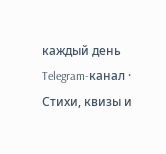каждый день
Telegram-канал · Стихи, квизы и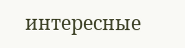интересные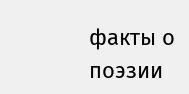факты о поэзии